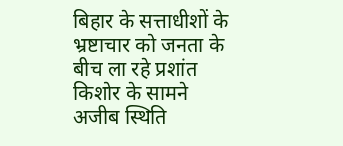बिहार के सत्ताधीशों के भ्रष्टाचार को जनता के बीच ला रहे प्रशांत किशोर के सामने अजीब स्थिति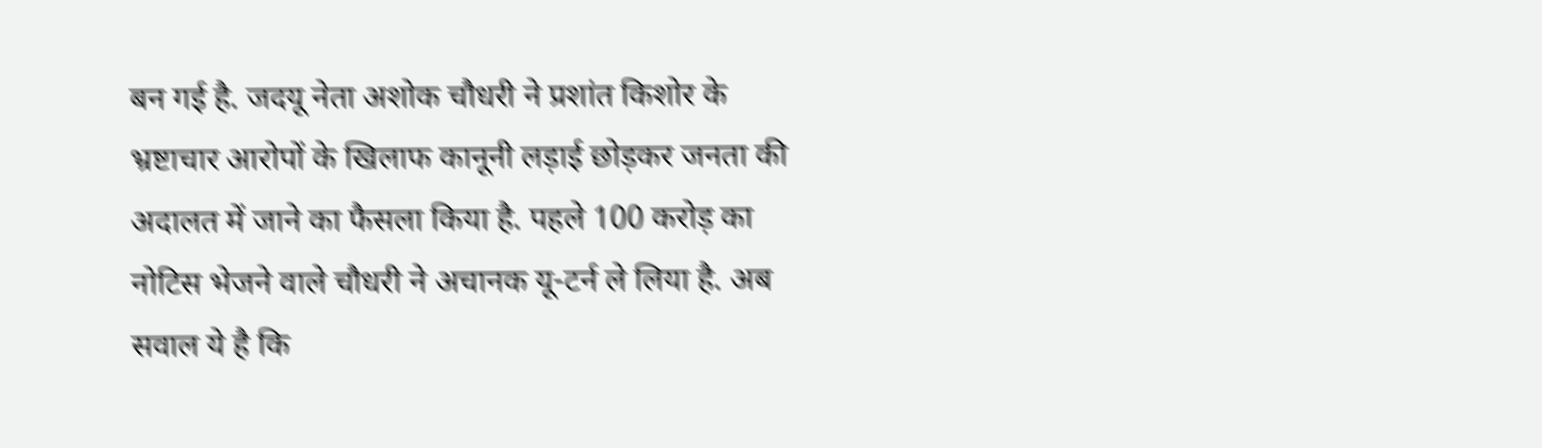बन गई है. जदयू नेता अशोक चौधरी ने प्रशांत किशोर के भ्रष्टाचार आरोपों के खिलाफ कानूनी लड़ाई छोड़कर जनता की अदालत में जाने का फैसला किया है. पहले 100 करोड़ का नोटिस भेजने वाले चौधरी ने अचानक यू-टर्न ले लिया है. अब सवाल ये है कि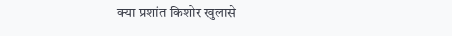क्या प्रशांत किशोर खुलासे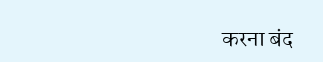करना बंद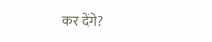कर देंगे?